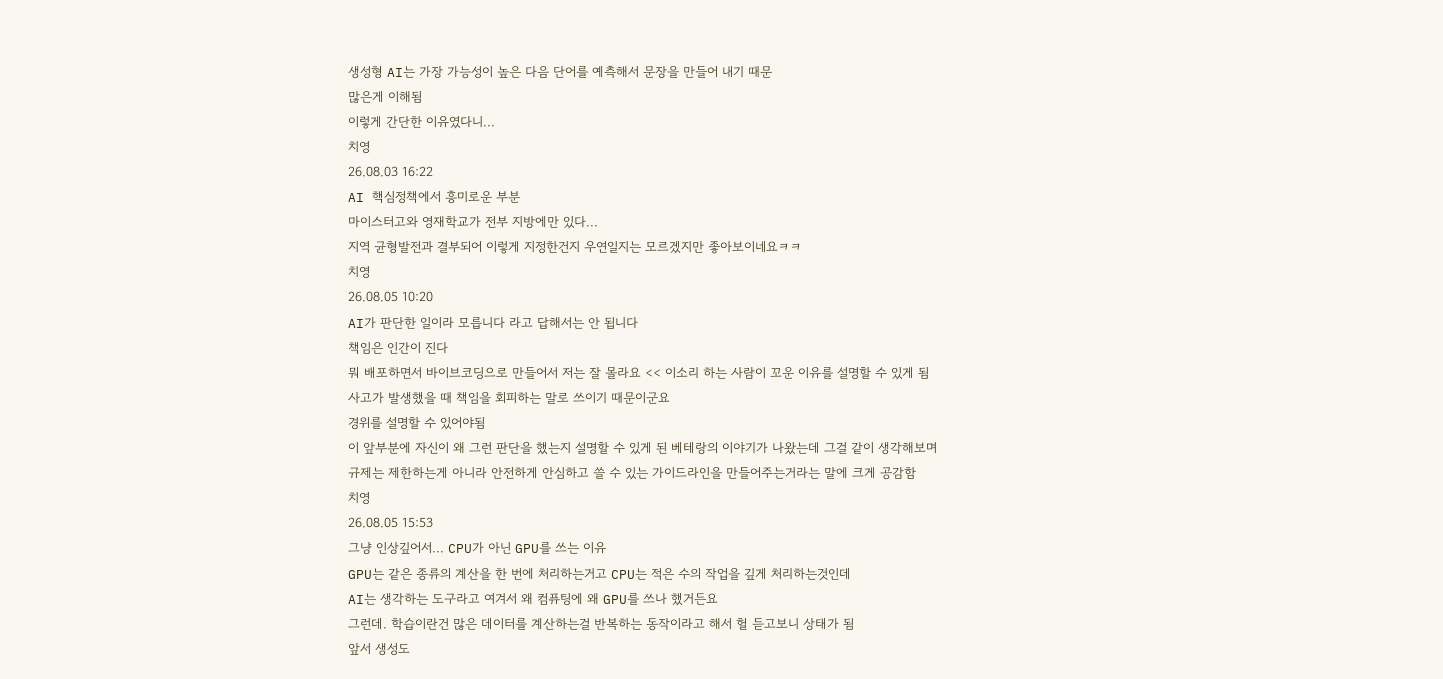생성형 AI는 가장 가능성이 높은 다음 단어를 예측해서 문장을 만들어 내기 때문
많은게 이해됨
이렇게 간단한 이유였다니...
치영
26.08.03 16:22
AI 핵심정책에서 흥미로운 부분
마이스터고와 영재학교가 전부 지방에만 있다...
지역 균형발전과 결부되어 이렇게 지정한건지 우연일지는 모르겠지만 좋아보이네요ㅋㅋ
치영
26.08.05 10:20
AI가 판단한 일이라 모릅니다 라고 답해서는 안 됩니다
책임은 인간이 진다
뭐 배포하면서 바이브코딩으로 만들어서 저는 잘 몰라요 << 이소리 하는 사람이 꼬운 이유를 설명할 수 있게 됨
사고가 발생했을 때 책임을 회피하는 말로 쓰이기 때문이군요
경위를 설명할 수 있어야됨
이 앞부분에 자신이 왜 그런 판단을 했는지 설명할 수 있게 된 베테랑의 이야기가 나왔는데 그걸 같이 생각해보며
규제는 제한하는게 아니라 안전하게 안심하고 쓸 수 있는 가이드라인을 만들어주는거라는 말에 크게 공감함
치영
26.08.05 15:53
그냥 인상깊어서... CPU가 아닌 GPU를 쓰는 이유
GPU는 같은 종류의 계산을 한 번에 처리하는거고 CPU는 적은 수의 작업을 깊게 처리하는것인데
AI는 생각하는 도구라고 여겨서 왜 컴퓨팅에 왜 GPU를 쓰나 했거든요
그런데. 학습이란건 많은 데이터를 계산하는걸 반복하는 동작이라고 해서 헐 듣고보니 상태가 됨
앞서 생성도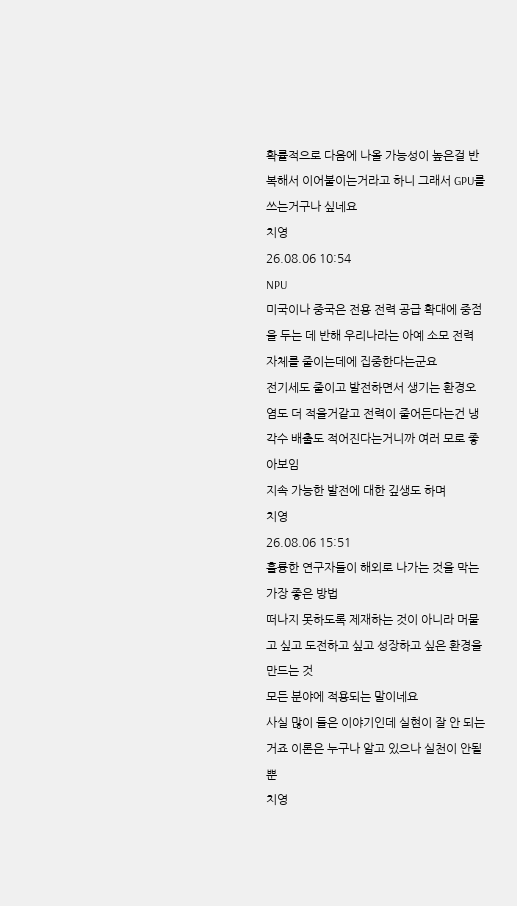확률적으로 다음에 나올 가능성이 높은걸 반복해서 이어붙이는거라고 하니 그래서 GPU를 쓰는거구나 싶네요
치영
26.08.06 10:54
NPU
미국이나 중국은 전용 전력 공급 확대에 중점을 두는 데 반해 우리나라는 아예 소모 전력 자체를 줄이는데에 집중한다는군요
전기세도 줄이고 발전하면서 생기는 환경오염도 더 적을거같고 전력이 줄어든다는건 냉각수 배출도 적어진다는거니까 여러 모로 좋아보임
지속 가능한 발전에 대한 깊생도 하며
치영
26.08.06 15:51
훌륭한 연구자들이 해외로 나가는 것을 막는 가장 좋은 방법
떠나지 못하도록 제재하는 것이 아니라 머물고 싶고 도전하고 싶고 성장하고 싶은 환경을 만드는 것
모든 분야에 적용되는 말이네요
사실 많이 들은 이야기인데 실현이 잘 안 되는거죠 이론은 누구나 알고 있으나 실천이 안될 뿐
치영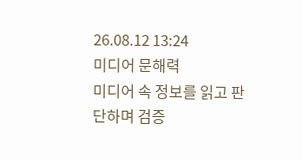26.08.12 13:24
미디어 문해력
미디어 속 정보를 읽고 판단하며 검증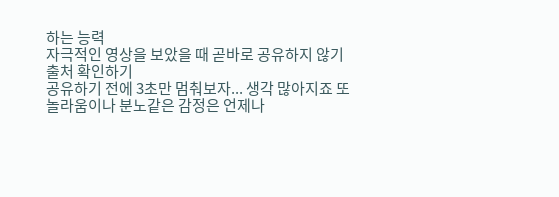하는 능력
자극적인 영상을 보았을 때 곧바로 공유하지 않기
출처 확인하기
공유하기 전에 3초만 멈춰보자... 생각 많아지죠 또
놀라움이나 분노같은 감정은 언제나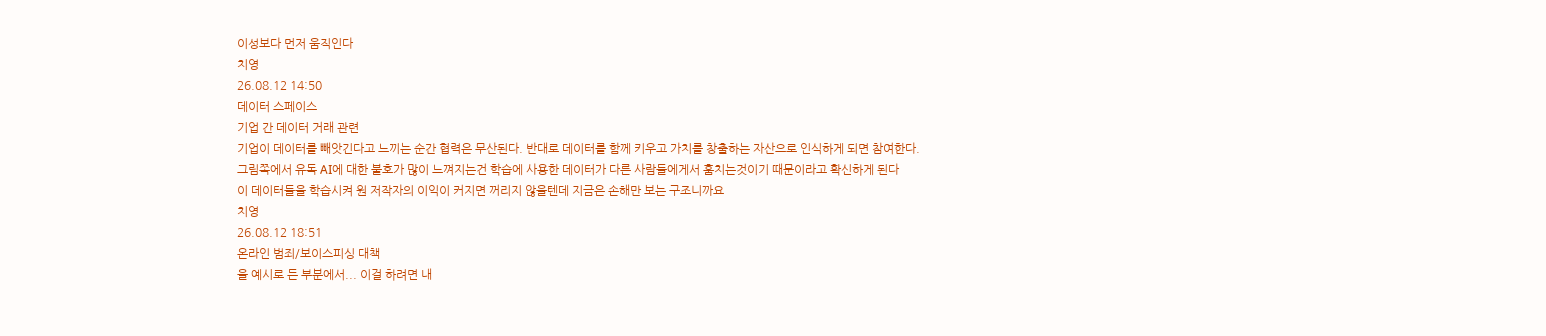이성보다 먼저 움직인다
치영
26.08.12 14:50
데이터 스페이스
기업 간 데이터 거래 관련
기업이 데이터를 빼앗긴다고 느끼는 순간 협력은 무산된다. 반대로 데이터를 함께 키우고 가치를 창출하는 자산으로 인식하게 되면 참여한다.
그림쪽에서 유독 AI에 대한 불호가 많이 느껴지는건 학습에 사용한 데이터가 다른 사람들에게서 훔치는것이기 때문이라고 확신하게 된다
이 데이터들을 학습시켜 원 저작자의 이익이 커지면 꺼리지 않을텐데 지금은 손해만 보는 구조니까요
치영
26.08.12 18:51
온라인 범죄/보이스피싱 대책
을 예시로 든 부분에서... 이걸 하려면 내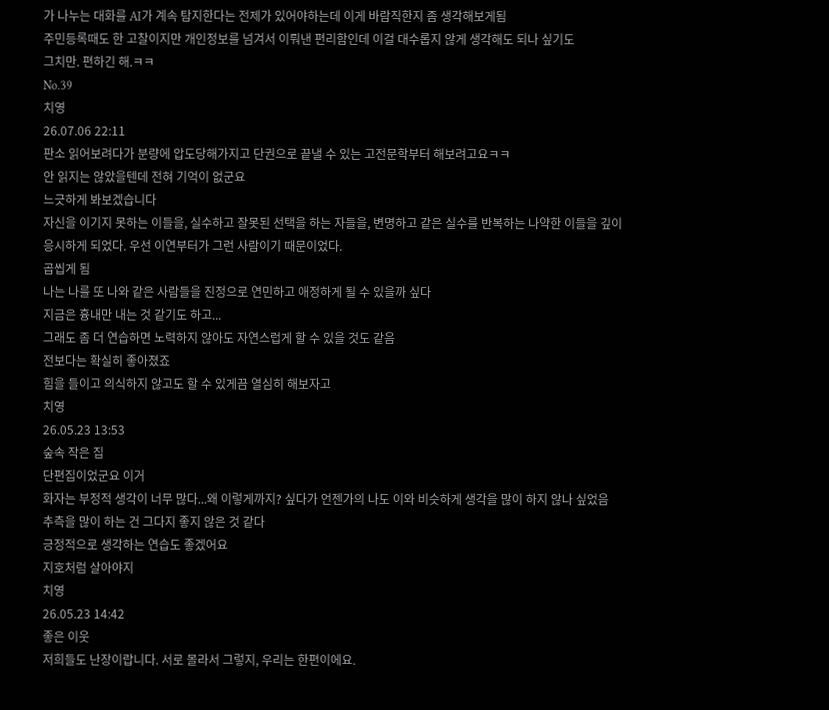가 나누는 대화를 AI가 계속 탐지한다는 전제가 있어야하는데 이게 바람직한지 좀 생각해보게됨
주민등록때도 한 고찰이지만 개인정보를 넘겨서 이뤄낸 편리함인데 이걸 대수롭지 않게 생각해도 되나 싶기도
그치만. 편하긴 해.ㅋㅋ
No.39
치영
26.07.06 22:11
판소 읽어보려다가 분량에 압도당해가지고 단권으로 끝낼 수 있는 고전문학부터 해보려고요ㅋㅋ
안 읽지는 않았을텐데 전혀 기억이 없군요
느긋하게 봐보겠습니다
자신을 이기지 못하는 이들을, 실수하고 잘못된 선택을 하는 자들을, 변명하고 같은 실수를 반복하는 나약한 이들을 깊이 응시하게 되었다. 우선 이연부터가 그런 사람이기 때문이었다.
곱씹게 됨
나는 나를 또 나와 같은 사람들을 진정으로 연민하고 애정하게 될 수 있을까 싶다
지금은 흉내만 내는 것 같기도 하고...
그래도 좀 더 연습하면 노력하지 않아도 자연스럽게 할 수 있을 것도 같음
전보다는 확실히 좋아졌죠
힘을 들이고 의식하지 않고도 할 수 있게끔 열심히 해보자고
치영
26.05.23 13:53
숲속 작은 집
단편집이었군요 이거
화자는 부정적 생각이 너무 많다...왜 이렇게까지? 싶다가 언젠가의 나도 이와 비슷하게 생각을 많이 하지 않나 싶었음
추측을 많이 하는 건 그다지 좋지 않은 것 같다
긍정적으로 생각하는 연습도 좋겠어요
지호처럼 살아야지
치영
26.05.23 14:42
좋은 이웃
저희들도 난장이랍니다. 서로 몰라서 그렇지, 우리는 한편이에요.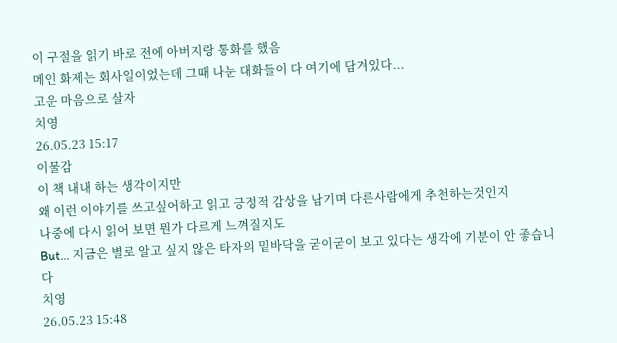이 구절을 읽기 바로 전에 아버지랑 통화를 했음
메인 화제는 회사일이었는데 그때 나눈 대화들이 다 여기에 담겨있다...
고운 마음으로 살자
치영
26.05.23 15:17
이물감
이 책 내내 하는 생각이지만
왜 이런 이야기를 쓰고싶어하고 읽고 긍정적 감상을 남기며 다른사람에게 추천하는것인지
나중에 다시 읽어 보면 뭔가 다르게 느껴질지도
But... 지금은 별로 알고 싶지 않은 타자의 밑바닥을 굳이굳이 보고 있다는 생각에 기분이 안 좋습니다
치영
26.05.23 15:48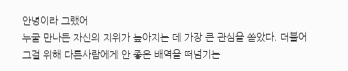안녕이라 그랬어
누굴 만나든 자신의 지위가 높아지는 데 가장 큰 관심을 쏟았다. 더불어 그걸 위해 다른사람에게 안 좋은 배역을 떠넘기는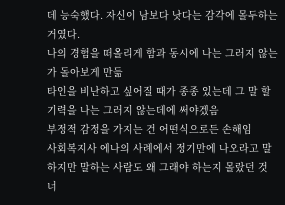데 능숙했다. 자신이 남보다 낫다는 감각에 몰두하는 거였다.
나의 경험을 떠올리게 함과 동시에 나는 그러지 않는가 돌아보게 만듦
타인을 비난하고 싶어질 때가 종종 있는데 그 말 할 기력을 나는 그러지 않는데에 써야겠음
부정적 감정을 가지는 건 어떤식으로든 손해임
사회복지사 에나의 사례에서 정기만에 나오라고 말하지만 말하는 사람도 왜 그래야 하는지 몰랐던 것
너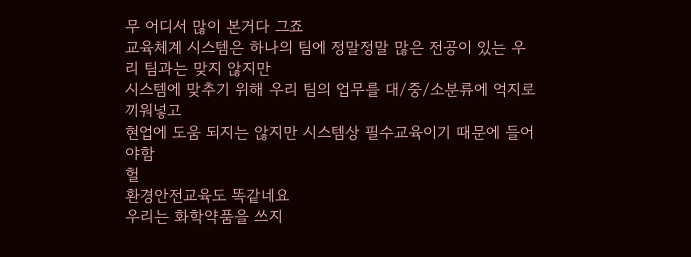무 어디서 많이 본거다 그죠
교육체계 시스템은 하나의 팀에 정말정말 많은 전공이 있는 우리 팀과는 맞지 않지만
시스템에 맞추기 위해 우리 팀의 업무를 대/중/소분류에 억지로 끼워넣고
현업에 도움 되지는 않지만 시스템상 필수교육이기 때문에 들어야함
헐
환경안전교육도 똑같네요
우리는 화학약품을 쓰지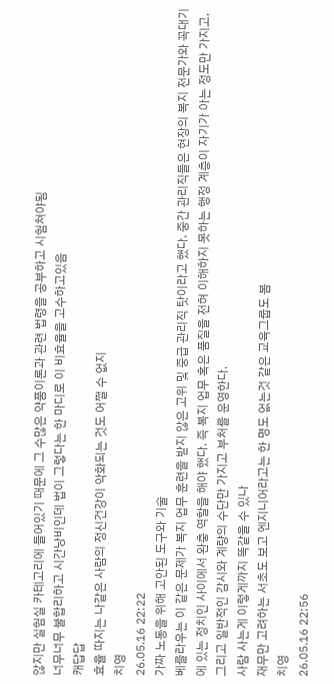않지만 실험실 카테고리에 들어있기 때문에 그 수많은 약품이론과 관련 법령을 공부하고 시험쳐야됨
너무너무 불합리하고 시간낭비인데 법이 그렇다는 한 마디로 이 비효율을 고수하고있음
캐답답
효율 따지는 나같은 사람의 정신건강이 악화되는 것도 어쩔 수 없지
치영
26.05.16 22:22
가짜 노동을 위해 고안된 도구와 기술
베를라우는 이 같은 문제가 복지 업무 훈련을 받지 않은 고위 및 중급 관리직 탓이라고 했다. 중간 관리직들은 현장의 복지 전문가와 꼭대기에 있는 정치인 사이에서 완충 역할을 해야 했다. 즉 복지 업무 혹은 품질을 전혀 이해하지 못하는 행정 계층이 자기가 아는 정도만 가지고, 그리고 일반적인 감시와 계량의 수단만 가지고 부처를 운영한다.
사람 사는게 이렇게까지 똑같을 수 있나
재무만 고려하는 서초도 보고 엔지니어라고는 한 명도 없는것 같은 교육그룹도 봄
치영
26.05.16 22:56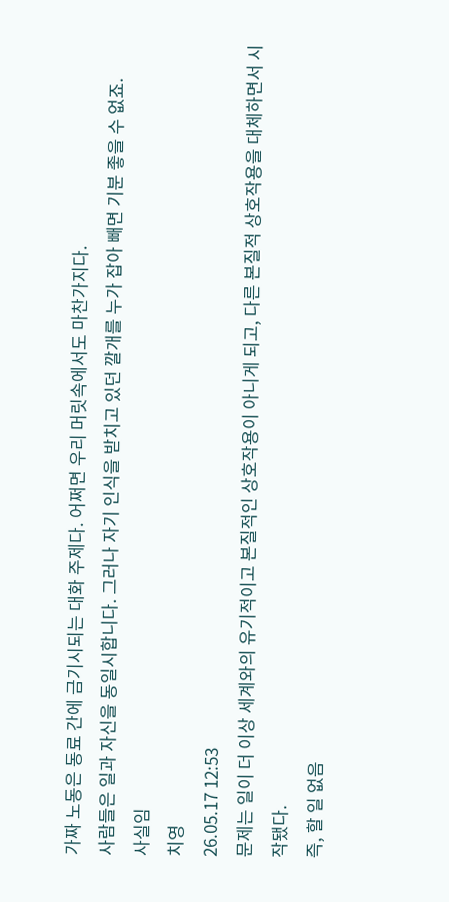가짜 노동은 동료 간에 금기시되는 대화 주제다. 어쩌면 우리 머릿속에서도 마찬가지다.
사람들은 일과 자신을 동일시합니다. 그러나 자기 인식을 받치고 있던 깔개를 누가 잡아 빼면 기분 좋을 수 없죠.
사실임
치영
26.05.17 12:53
문제는 일이 더 이상 세계와의 유기적이고 본질적인 상호작용이 아니게 되고, 다른 본질적 상호작용을 대체하면서 시작됐다.
즉, 할 일 없음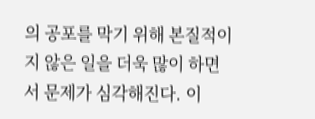의 공포를 막기 위해 본질적이지 않은 일을 더욱 많이 하면서 문제가 심각해진다. 이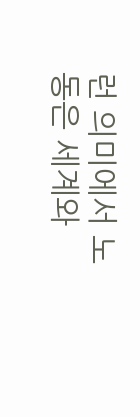런 의미에서 노동은 세계와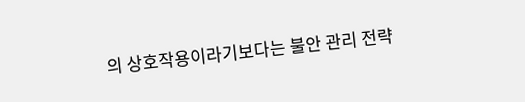의 상호작용이라기보다는 불안 관리 전략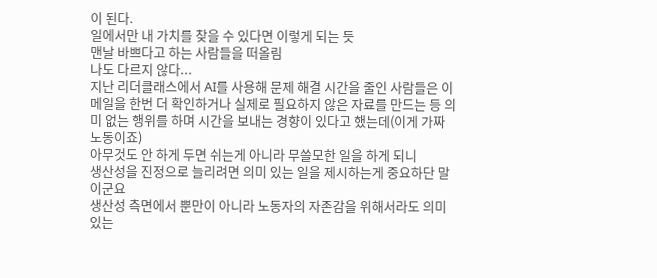이 된다.
일에서만 내 가치를 찾을 수 있다면 이렇게 되는 듯
맨날 바쁘다고 하는 사람들을 떠올림
나도 다르지 않다...
지난 리더클래스에서 AI를 사용해 문제 해결 시간을 줄인 사람들은 이메일을 한번 더 확인하거나 실제로 필요하지 않은 자료를 만드는 등 의미 없는 행위를 하며 시간을 보내는 경향이 있다고 했는데(이게 가짜노동이죠)
아무것도 안 하게 두면 쉬는게 아니라 무쓸모한 일을 하게 되니
생산성을 진정으로 늘리려면 의미 있는 일을 제시하는게 중요하단 말이군요
생산성 측면에서 뿐만이 아니라 노동자의 자존감을 위해서라도 의미 있는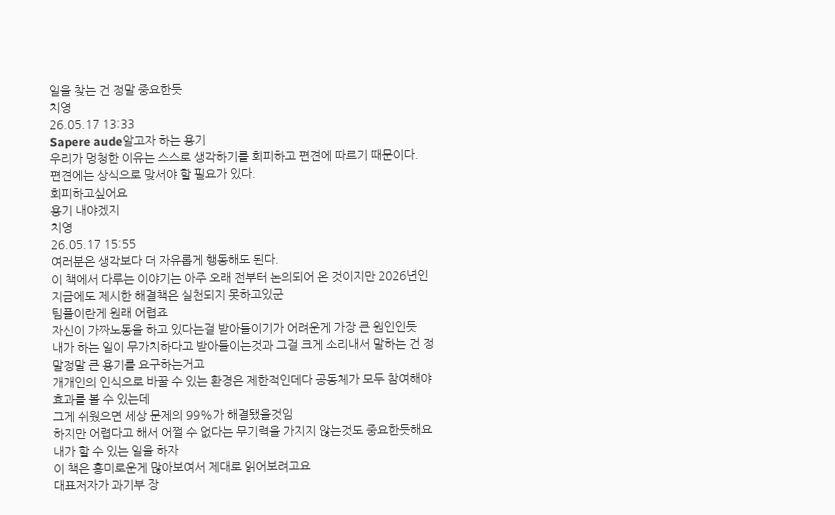일을 찾는 건 정말 중요한듯
치영
26.05.17 13:33
Sapere aude알고자 하는 용기
우리가 멍청한 이유는 스스로 생각하기를 회피하고 편견에 따르기 때문이다. 편견에는 상식으로 맞서야 할 필요가 있다.
회피하고싶어요
용기 내야겠지
치영
26.05.17 15:55
여러분은 생각보다 더 자유롭게 행동해도 된다.
이 책에서 다루는 이야기는 아주 오래 전부터 논의되어 온 것이지만 2026년인 지금에도 제시한 해결책은 실천되지 못하고있군
팀플이란게 원래 어렵죠
자신이 가짜노동을 하고 있다는걸 받아들이기가 어려운게 가장 큰 원인인듯
내가 하는 일이 무가치하다고 받아들이는것과 그걸 크게 소리내서 말하는 건 정말정말 큰 용기를 요구하는거고
개개인의 인식으로 바꿀 수 있는 환경은 제한적인데다 공동체가 모두 참여해야 효과를 볼 수 있는데
그게 쉬웠으면 세상 문제의 99%가 해결됐을것임
하지만 어렵다고 해서 어쩔 수 없다는 무기력을 가지지 않는것도 중요한듯해요
내가 할 수 있는 일을 하자
이 책은 흥미로운게 많아보여서 제대로 읽어보려고요
대표저자가 과기부 장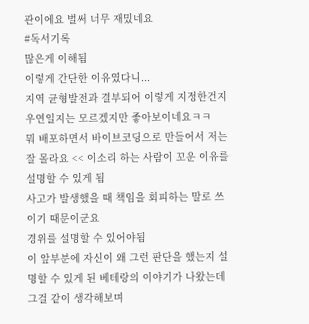관이에요 벌써 너무 재밌네요
#독서기록
많은게 이해됨
이렇게 간단한 이유였다니...
지역 균형발전과 결부되어 이렇게 지정한건지 우연일지는 모르겠지만 좋아보이네요ㅋㅋ
뭐 배포하면서 바이브코딩으로 만들어서 저는 잘 몰라요 << 이소리 하는 사람이 꼬운 이유를 설명할 수 있게 됨
사고가 발생했을 때 책임을 회피하는 말로 쓰이기 때문이군요
경위를 설명할 수 있어야됨
이 앞부분에 자신이 왜 그런 판단을 했는지 설명할 수 있게 된 베테랑의 이야기가 나왔는데 그걸 같이 생각해보며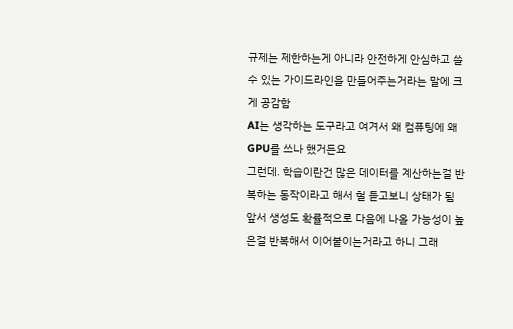규제는 제한하는게 아니라 안전하게 안심하고 쓸 수 있는 가이드라인을 만들어주는거라는 말에 크게 공감함
AI는 생각하는 도구라고 여겨서 왜 컴퓨팅에 왜 GPU를 쓰나 했거든요
그런데. 학습이란건 많은 데이터를 계산하는걸 반복하는 동작이라고 해서 헐 듣고보니 상태가 됨
앞서 생성도 확률적으로 다음에 나올 가능성이 높은걸 반복해서 이어붙이는거라고 하니 그래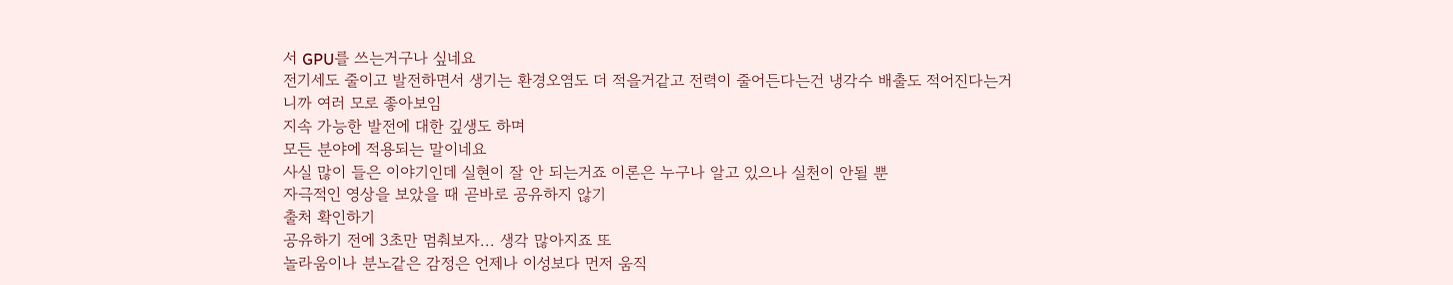서 GPU를 쓰는거구나 싶네요
전기세도 줄이고 발전하면서 생기는 환경오염도 더 적을거같고 전력이 줄어든다는건 냉각수 배출도 적어진다는거니까 여러 모로 좋아보임
지속 가능한 발전에 대한 깊생도 하며
모든 분야에 적용되는 말이네요
사실 많이 들은 이야기인데 실현이 잘 안 되는거죠 이론은 누구나 알고 있으나 실천이 안될 뿐
자극적인 영상을 보았을 때 곧바로 공유하지 않기
출처 확인하기
공유하기 전에 3초만 멈춰보자... 생각 많아지죠 또
놀라움이나 분노같은 감정은 언제나 이성보다 먼저 움직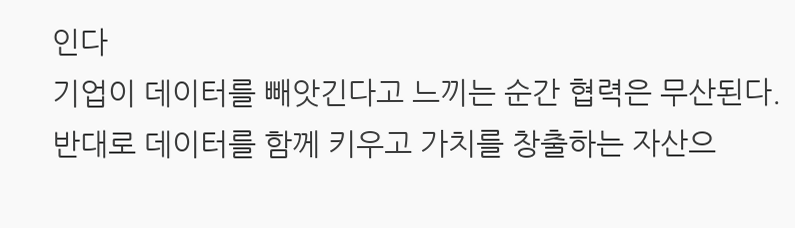인다
기업이 데이터를 빼앗긴다고 느끼는 순간 협력은 무산된다. 반대로 데이터를 함께 키우고 가치를 창출하는 자산으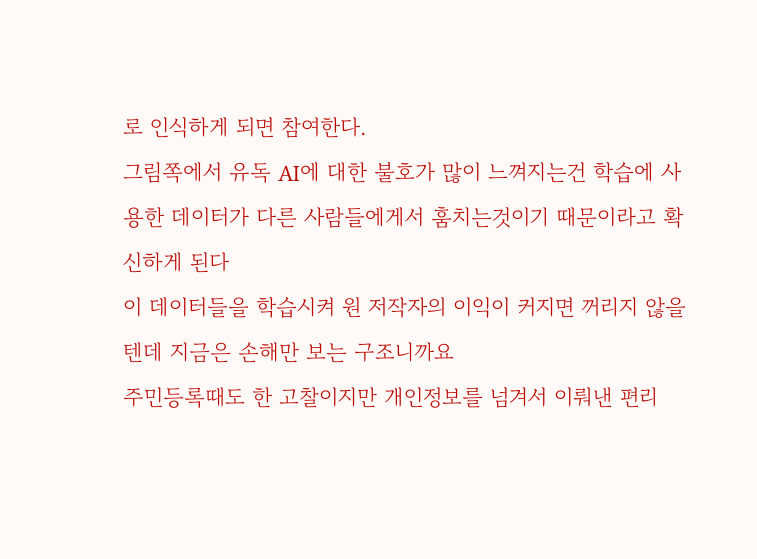로 인식하게 되면 참여한다.
그림쪽에서 유독 AI에 대한 불호가 많이 느껴지는건 학습에 사용한 데이터가 다른 사람들에게서 훔치는것이기 때문이라고 확신하게 된다
이 데이터들을 학습시켜 원 저작자의 이익이 커지면 꺼리지 않을텐데 지금은 손해만 보는 구조니까요
주민등록때도 한 고찰이지만 개인정보를 넘겨서 이뤄낸 편리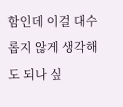함인데 이걸 대수롭지 않게 생각해도 되나 싶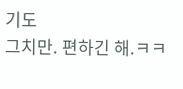기도
그치만. 편하긴 해.ㅋㅋ